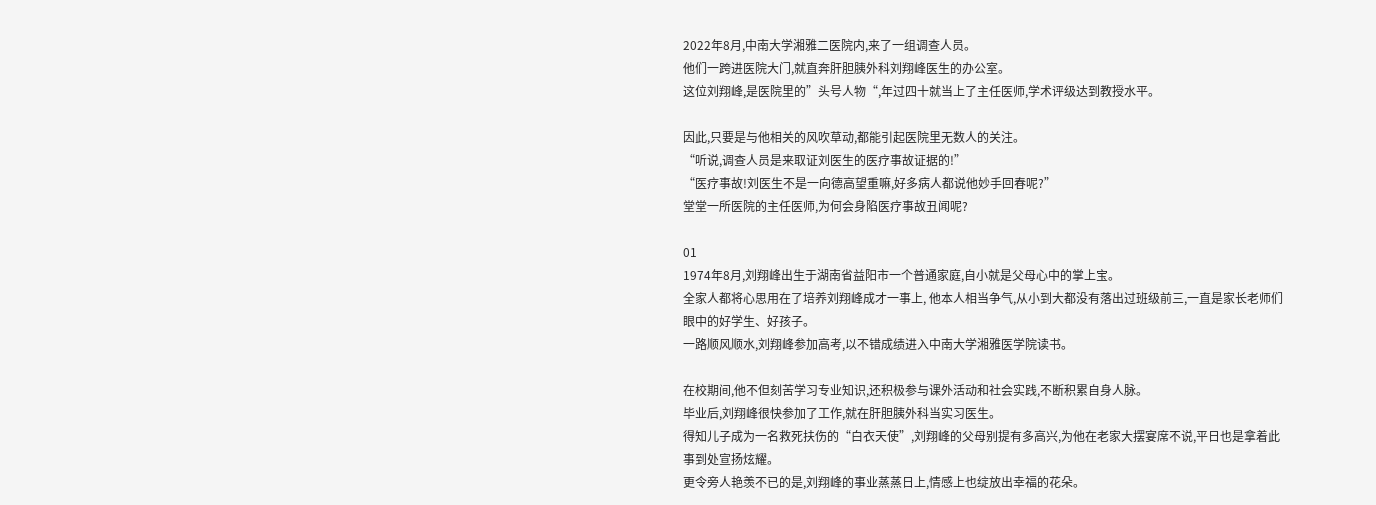2022年8月,中南大学湘雅二医院内,来了一组调查人员。
他们一跨进医院大门,就直奔肝胆胰外科刘翔峰医生的办公室。
这位刘翔峰,是医院里的”头号人物“,年过四十就当上了主任医师,学术评级达到教授水平。

因此,只要是与他相关的风吹草动,都能引起医院里无数人的关注。
“听说,调查人员是来取证刘医生的医疗事故证据的!”
“医疗事故!刘医生不是一向德高望重嘛,好多病人都说他妙手回春呢?”
堂堂一所医院的主任医师,为何会身陷医疗事故丑闻呢?

01
1974年8月,刘翔峰出生于湖南省益阳市一个普通家庭,自小就是父母心中的掌上宝。
全家人都将心思用在了培养刘翔峰成才一事上, 他本人相当争气,从小到大都没有落出过班级前三,一直是家长老师们眼中的好学生、好孩子。
一路顺风顺水,刘翔峰参加高考,以不错成绩进入中南大学湘雅医学院读书。

在校期间,他不但刻苦学习专业知识,还积极参与课外活动和社会实践,不断积累自身人脉。
毕业后,刘翔峰很快参加了工作,就在肝胆胰外科当实习医生。
得知儿子成为一名救死扶伤的“白衣天使”,刘翔峰的父母别提有多高兴,为他在老家大摆宴席不说,平日也是拿着此事到处宣扬炫耀。
更令旁人艳羡不已的是,刘翔峰的事业蒸蒸日上,情感上也绽放出幸福的花朵。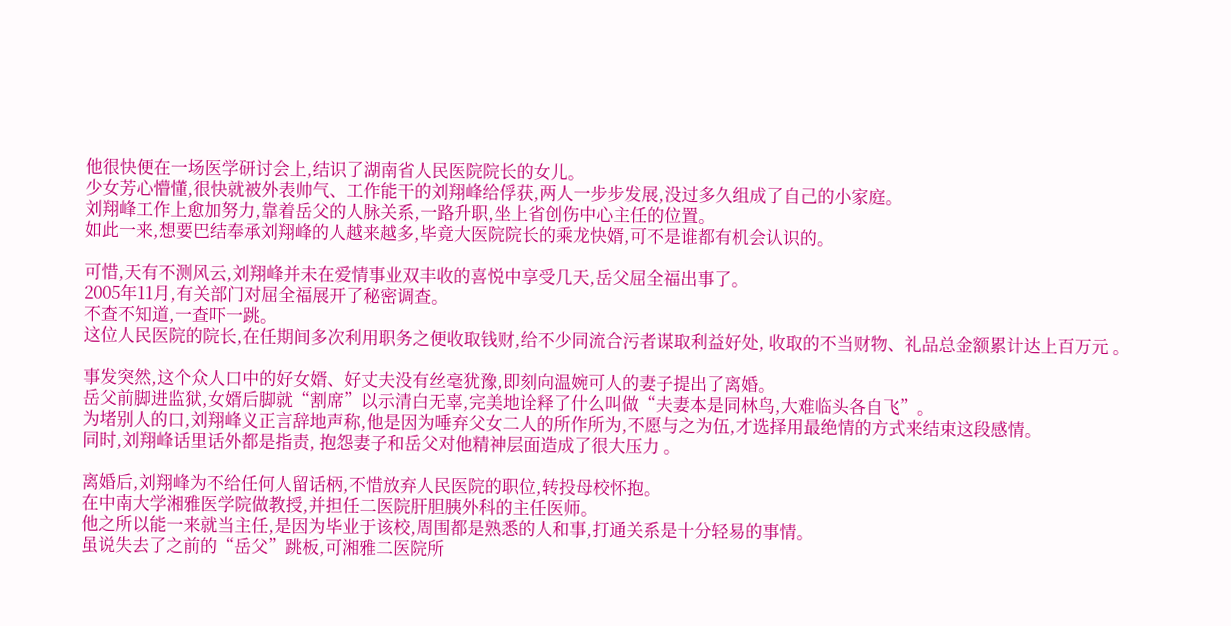他很快便在一场医学研讨会上,结识了湖南省人民医院院长的女儿。
少女芳心懵懂,很快就被外表帅气、工作能干的刘翔峰给俘获,两人一步步发展,没过多久组成了自己的小家庭。
刘翔峰工作上愈加努力,靠着岳父的人脉关系,一路升职,坐上省创伤中心主任的位置。
如此一来,想要巴结奉承刘翔峰的人越来越多,毕竟大医院院长的乘龙快婿,可不是谁都有机会认识的。

可惜,天有不测风云,刘翔峰并未在爱情事业双丰收的喜悦中享受几天,岳父屈全福出事了。
2005年11月,有关部门对屈全福展开了秘密调查。
不查不知道,一查吓一跳。
这位人民医院的院长,在任期间多次利用职务之便收取钱财,给不少同流合污者谋取利益好处, 收取的不当财物、礼品总金额累计达上百万元 。

事发突然,这个众人口中的好女婿、好丈夫没有丝毫犹豫,即刻向温婉可人的妻子提出了离婚。
岳父前脚进监狱,女婿后脚就“割席”以示清白无辜,完美地诠释了什么叫做“夫妻本是同林鸟,大难临头各自飞”。
为堵别人的口,刘翔峰义正言辞地声称,他是因为唾弃父女二人的所作所为,不愿与之为伍,才选择用最绝情的方式来结束这段感情。
同时,刘翔峰话里话外都是指责, 抱怨妻子和岳父对他精神层面造成了很大压力 。

离婚后,刘翔峰为不给任何人留话柄,不惜放弃人民医院的职位,转投母校怀抱。
在中南大学湘雅医学院做教授,并担任二医院肝胆胰外科的主任医师。
他之所以能一来就当主任,是因为毕业于该校,周围都是熟悉的人和事,打通关系是十分轻易的事情。
虽说失去了之前的“岳父”跳板,可湘雅二医院所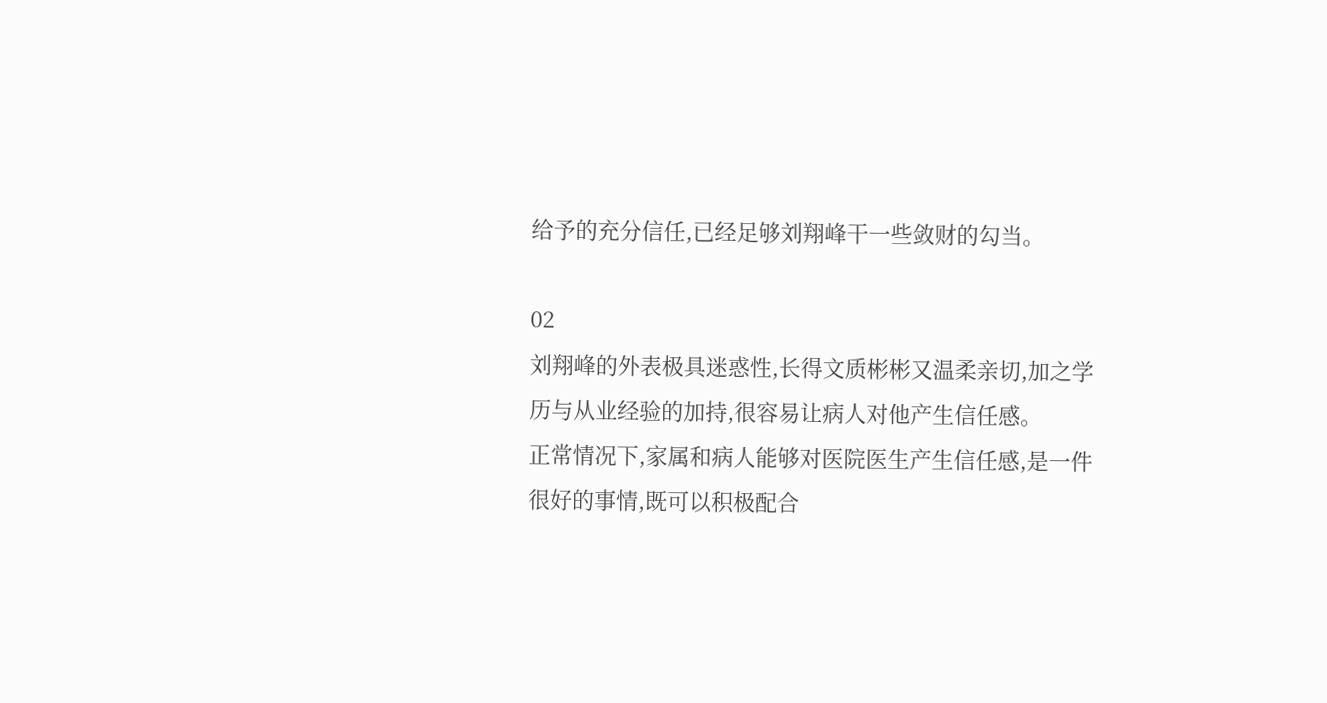给予的充分信任,已经足够刘翔峰干一些敛财的勾当。

02
刘翔峰的外表极具迷惑性,长得文质彬彬又温柔亲切,加之学历与从业经验的加持,很容易让病人对他产生信任感。
正常情况下,家属和病人能够对医院医生产生信任感,是一件很好的事情,既可以积极配合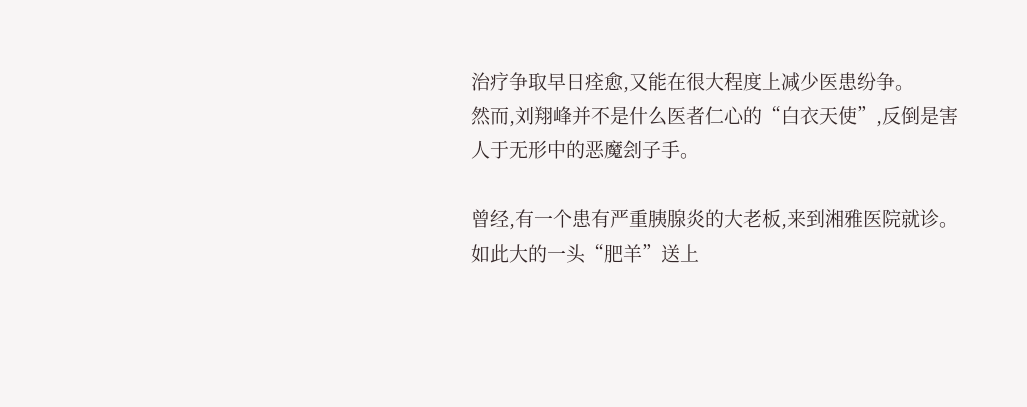治疗争取早日痊愈,又能在很大程度上减少医患纷争。
然而,刘翔峰并不是什么医者仁心的“白衣天使”,反倒是害人于无形中的恶魔刽子手。

曾经,有一个患有严重胰腺炎的大老板,来到湘雅医院就诊。如此大的一头“肥羊”送上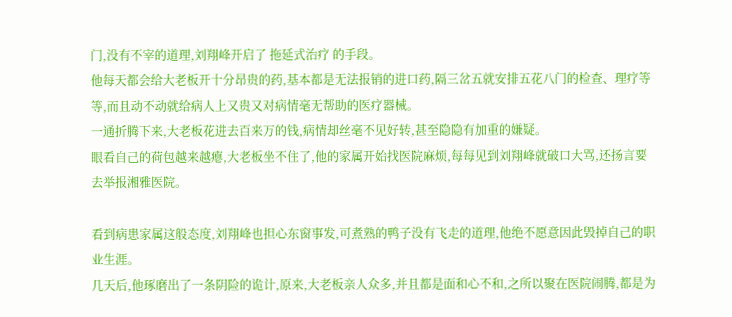门,没有不宰的道理,刘翔峰开启了 拖延式治疗 的手段。
他每天都会给大老板开十分昂贵的药,基本都是无法报销的进口药,隔三岔五就安排五花八门的检查、理疗等等,而且动不动就给病人上又贵又对病情毫无帮助的医疗器械。
一通折腾下来,大老板花进去百来万的钱,病情却丝毫不见好转,甚至隐隐有加重的嫌疑。
眼看自己的荷包越来越瘪,大老板坐不住了,他的家属开始找医院麻烦,每每见到刘翔峰就破口大骂,还扬言要去举报湘雅医院。

看到病患家属这般态度,刘翔峰也担心东窗事发,可煮熟的鸭子没有飞走的道理,他绝不愿意因此毁掉自己的职业生涯。
几天后,他琢磨出了一条阴险的诡计,原来,大老板亲人众多,并且都是面和心不和,之所以聚在医院闹腾,都是为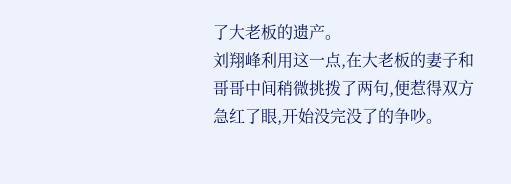了大老板的遗产。
刘翔峰利用这一点,在大老板的妻子和哥哥中间稍微挑拨了两句,便惹得双方急红了眼,开始没完没了的争吵。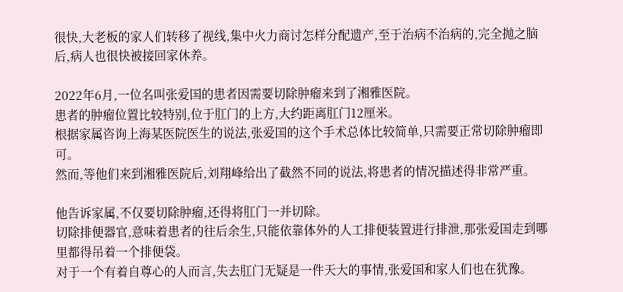很快,大老板的家人们转移了视线,集中火力商讨怎样分配遗产,至于治病不治病的,完全抛之脑后,病人也很快被接回家休养。

2022年6月,一位名叫张爱国的患者因需要切除肿瘤来到了湘雅医院。
患者的肿瘤位置比较特别,位于肛门的上方,大约距离肛门12厘米。
根据家属咨询上海某医院医生的说法,张爱国的这个手术总体比较简单,只需要正常切除肿瘤即可。
然而,等他们来到湘雅医院后,刘翔峰给出了截然不同的说法,将患者的情况描述得非常严重。

他告诉家属,不仅要切除肿瘤,还得将肛门一并切除。
切除排便器官,意味着患者的往后余生,只能依靠体外的人工排便装置进行排泄,那张爱国走到哪里都得吊着一个排便袋。
对于一个有着自尊心的人而言,失去肛门无疑是一件天大的事情,张爱国和家人们也在犹豫。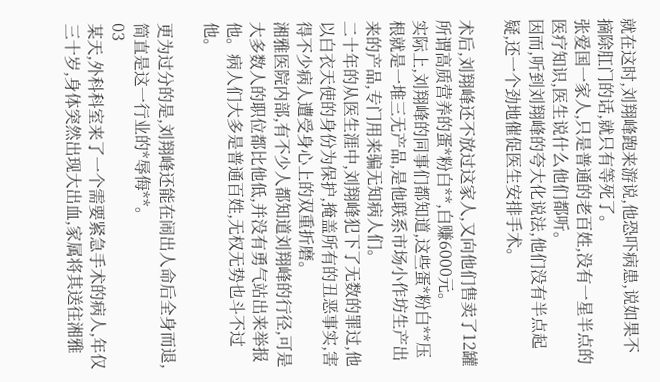就在这时,刘翔峰跑来游说,他恐吓病患,说如果不摘除肛门的话,就只有等死了。
张爱国一家人,只是普通的老百姓,没有一星半点的医疗知识,医生说什么他们都听。
因而,听到刘翔峰的夸大化说法,他们没有半点起疑,还一个劲地催促医生安排手术。

术后,刘翔峰还不放过这家人,又向他们售卖了12罐所谓高质营养的蛋*粉白**,白赚6000元。
实际上,刘翔峰的同事们都知道,这些蛋*粉白**压根就是一堆三无产品,是他联系市场小作坊生产出来的产品,专门用来骗无知病人们。
二十年的从医生涯中,刘翔峰犯下了无数的罪过,他以白衣天使的身份为保护,掩盖所有的丑恶事实,害得不少病人遭受身心上的双重折磨。
湘雅医院内部,有不少人都知道刘翔峰的行径,可是大多数人的职位都比他低,并没有勇气站出来举报他。病人们大多是普通百姓,无权无势也斗不过他。

更为过分的是,刘翔峰还能在闹出人命后全身而退,简直是这一行业的*辱侮**。
03
某天,外科科室来了一个需要紧急手术的病人,年仅三十岁,身体突然出现大出血,家属将其送往湘雅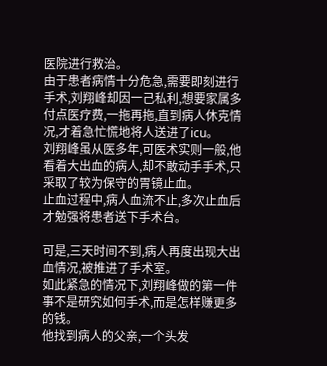医院进行救治。
由于患者病情十分危急,需要即刻进行手术,刘翔峰却因一己私利,想要家属多付点医疗费,一拖再拖,直到病人休克情况,才着急忙慌地将人送进了icu。
刘翔峰虽从医多年,可医术实则一般,他看着大出血的病人,却不敢动手手术,只采取了较为保守的胃镜止血。
止血过程中,病人血流不止,多次止血后才勉强将患者送下手术台。

可是,三天时间不到,病人再度出现大出血情况,被推进了手术室。
如此紧急的情况下,刘翔峰做的第一件事不是研究如何手术,而是怎样赚更多的钱。
他找到病人的父亲,一个头发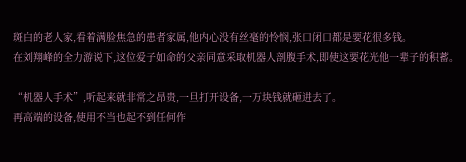斑白的老人家,看着满脸焦急的患者家属,他内心没有丝毫的怜悯,张口闭口都是要花很多钱。
在刘翔峰的全力游说下,这位爱子如命的父亲同意采取机器人剖腹手术,即使这要花光他一辈子的积蓄。

“机器人手术”,听起来就非常之昂贵,一旦打开设备,一万块钱就砸进去了。
再高端的设备,使用不当也起不到任何作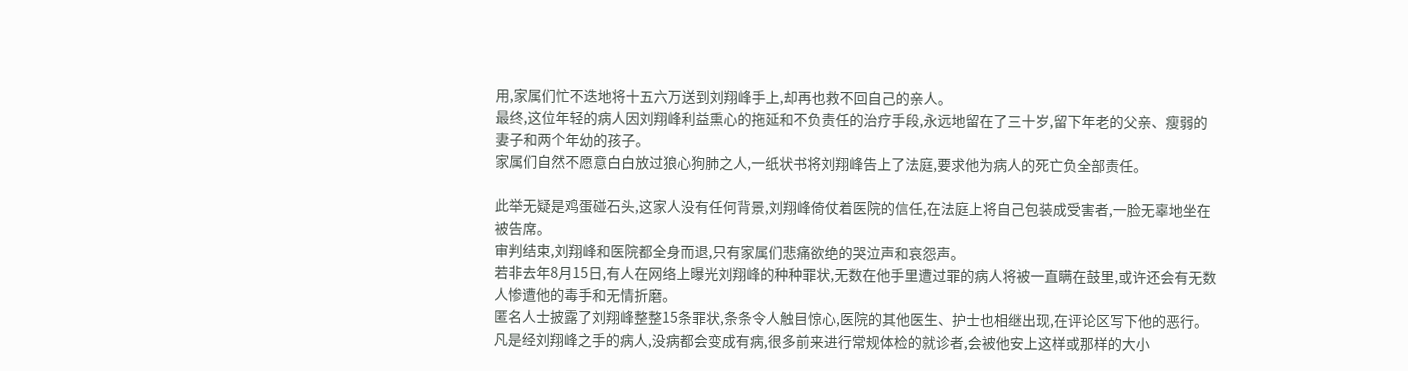用,家属们忙不迭地将十五六万送到刘翔峰手上,却再也救不回自己的亲人。
最终,这位年轻的病人因刘翔峰利益熏心的拖延和不负责任的治疗手段,永远地留在了三十岁,留下年老的父亲、瘦弱的妻子和两个年幼的孩子。
家属们自然不愿意白白放过狼心狗肺之人,一纸状书将刘翔峰告上了法庭,要求他为病人的死亡负全部责任。

此举无疑是鸡蛋碰石头,这家人没有任何背景,刘翔峰倚仗着医院的信任,在法庭上将自己包装成受害者,一脸无辜地坐在被告席。
审判结束,刘翔峰和医院都全身而退,只有家属们悲痛欲绝的哭泣声和哀怨声。
若非去年8月15日,有人在网络上曝光刘翔峰的种种罪状,无数在他手里遭过罪的病人将被一直瞒在鼓里,或许还会有无数人惨遭他的毒手和无情折磨。
匿名人士披露了刘翔峰整整15条罪状,条条令人触目惊心,医院的其他医生、护士也相继出现,在评论区写下他的恶行。
凡是经刘翔峰之手的病人,没病都会变成有病,很多前来进行常规体检的就诊者,会被他安上这样或那样的大小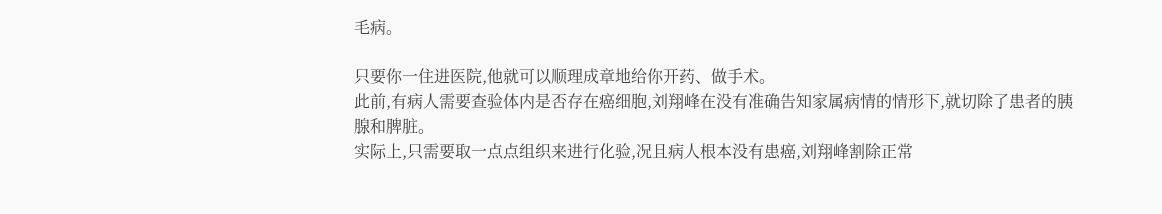毛病。

只要你一住进医院,他就可以顺理成章地给你开药、做手术。
此前,有病人需要查验体内是否存在癌细胞,刘翔峰在没有准确告知家属病情的情形下,就切除了患者的胰腺和脾脏。
实际上,只需要取一点点组织来进行化验,况且病人根本没有患癌,刘翔峰割除正常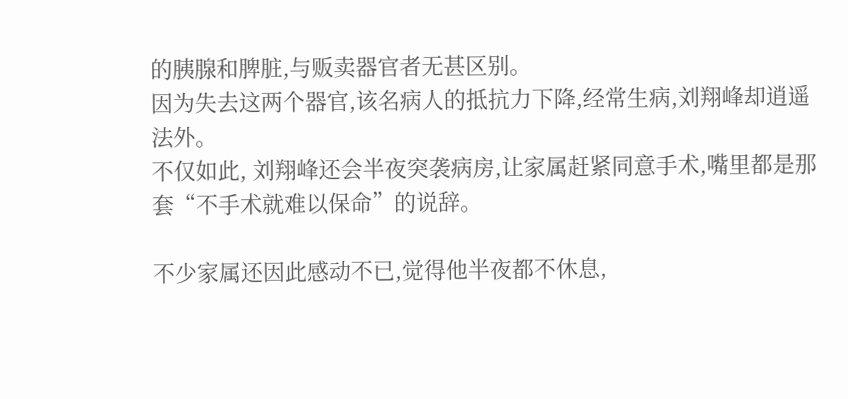的胰腺和脾脏,与贩卖器官者无甚区别。
因为失去这两个器官,该名病人的抵抗力下降,经常生病,刘翔峰却逍遥法外。
不仅如此, 刘翔峰还会半夜突袭病房,让家属赶紧同意手术,嘴里都是那套“不手术就难以保命”的说辞。

不少家属还因此感动不已,觉得他半夜都不休息,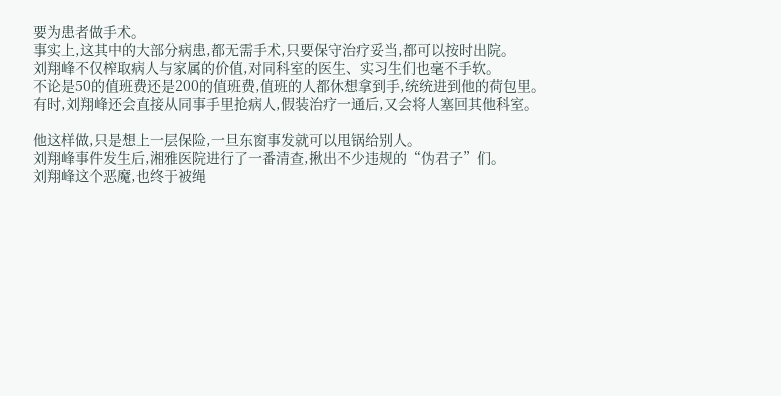要为患者做手术。
事实上,这其中的大部分病患,都无需手术,只要保守治疗妥当,都可以按时出院。
刘翔峰不仅榨取病人与家属的价值,对同科室的医生、实习生们也毫不手软。
不论是50的值班费还是200的值班费,值班的人都休想拿到手,统统进到他的荷包里。
有时,刘翔峰还会直接从同事手里抢病人,假装治疗一通后,又会将人塞回其他科室。

他这样做,只是想上一层保险,一旦东窗事发就可以甩锅给别人。
刘翔峰事件发生后,湘雅医院进行了一番清查,揪出不少违规的“伪君子”们。
刘翔峰这个恶魔,也终于被绳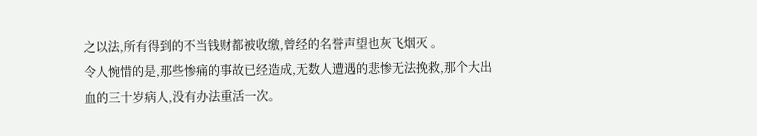之以法,所有得到的不当钱财都被收缴,曾经的名誉声望也灰飞烟灭 。
令人惋惜的是,那些惨痛的事故已经造成,无数人遭遇的悲惨无法挽救,那个大出血的三十岁病人,没有办法重活一次。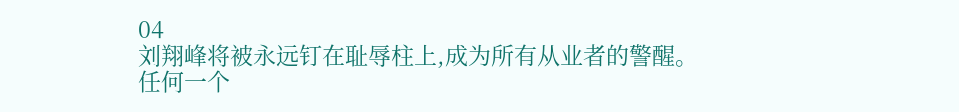04
刘翔峰将被永远钉在耻辱柱上,成为所有从业者的警醒。
任何一个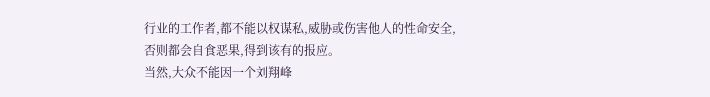行业的工作者,都不能以权谋私,威胁或伤害他人的性命安全,否则都会自食恶果,得到该有的报应。
当然,大众不能因一个刘翔峰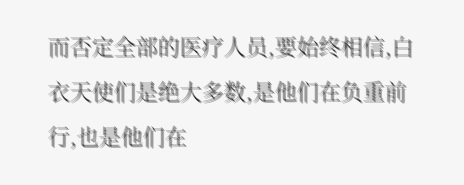而否定全部的医疗人员,要始终相信,白衣天使们是绝大多数,是他们在负重前行,也是他们在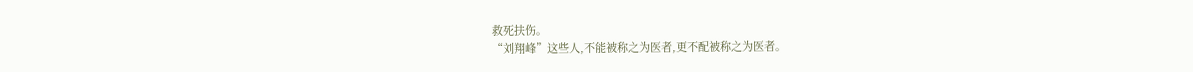救死扶伤。
“刘翔峰”这些人,不能被称之为医者,更不配被称之为医者。